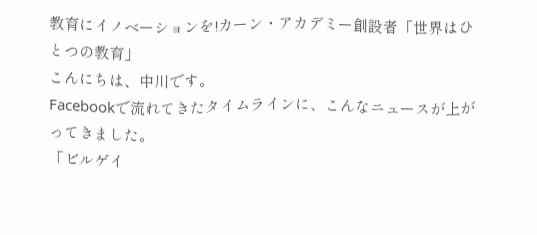教育にイノベーションを!カーン・アカデミー創設者「世界はひとつの教育」
こんにちは、中川です。
Facebookで流れてきたタイムラインに、こんなニュースが上がってきました。
「ビルゲイ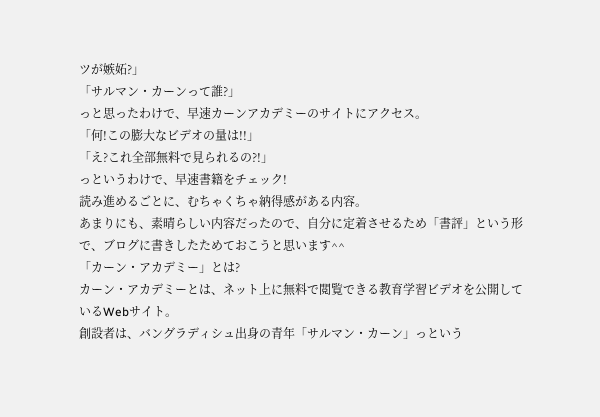ツが嫉妬?」
「サルマン・カーンって誰?」
っと思ったわけで、早速カーンアカデミーのサイトにアクセス。
「何!この膨大なビデオの量は!!」
「え?これ全部無料で見られるの?!」
っというわけで、早速書籍をチェック!
読み進めるごとに、むちゃくちゃ納得感がある内容。
あまりにも、素晴らしい内容だったので、自分に定着させるため「書評」という形で、ブログに書きしたためておこうと思います^^
「カーン・アカデミー」とは?
カーン・アカデミーとは、ネット上に無料で閲覧できる教育学習ビデオを公開しているWebサイト。
創設者は、バングラディシュ出身の青年「サルマン・カーン」っという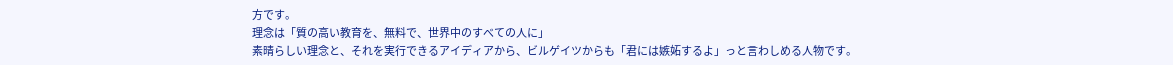方です。
理念は「質の高い教育を、無料で、世界中のすべての人に」
素晴らしい理念と、それを実行できるアイディアから、ビルゲイツからも「君には嫉妬するよ」っと言わしめる人物です。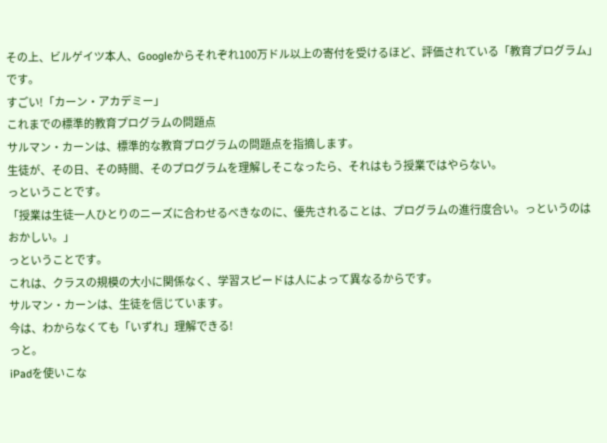その上、ビルゲイツ本人、Googleからそれぞれ100万ドル以上の寄付を受けるほど、評価されている「教育プログラム」です。
すごい!「カーン・アカデミー」
これまでの標準的教育プログラムの問題点
サルマン・カーンは、標準的な教育プログラムの問題点を指摘します。
生徒が、その日、その時間、そのプログラムを理解しそこなったら、それはもう授業ではやらない。
っということです。
「授業は生徒一人ひとりのニーズに合わせるべきなのに、優先されることは、プログラムの進行度合い。っというのはおかしい。」
っということです。
これは、クラスの規模の大小に関係なく、学習スピードは人によって異なるからです。
サルマン・カーンは、生徒を信じています。
今は、わからなくても「いずれ」理解できる!
っと。
iPadを使いこな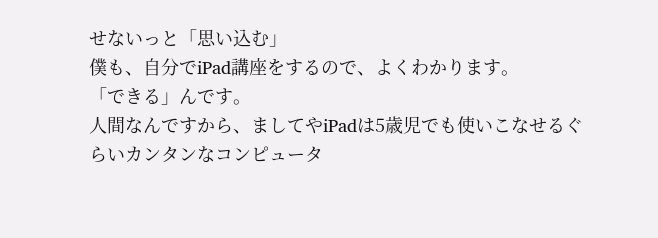せないっと「思い込む」
僕も、自分でiPad講座をするので、よくわかります。
「できる」んです。
人間なんですから、ましてやiPadは5歳児でも使いこなせるぐらいカンタンなコンピュータ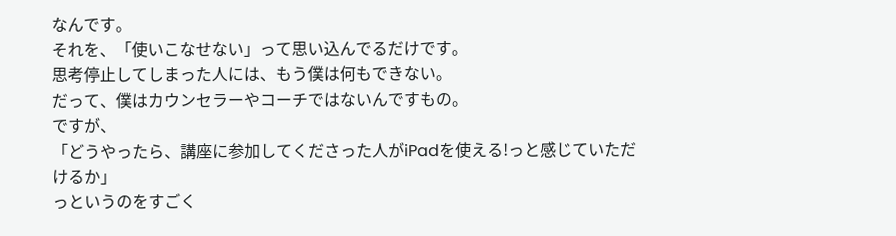なんです。
それを、「使いこなせない」って思い込んでるだけです。
思考停止してしまった人には、もう僕は何もできない。
だって、僕はカウンセラーやコーチではないんですもの。
ですが、
「どうやったら、講座に参加してくださった人がiPadを使える!っと感じていただけるか」
っというのをすごく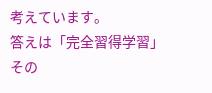考えています。
答えは「完全習得学習」
その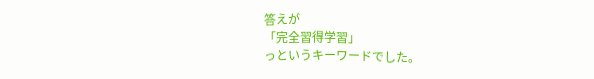答えが
「完全習得学習」
っというキーワードでした。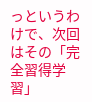っというわけで、次回はその「完全習得学習」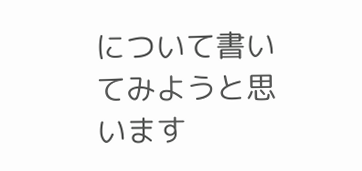について書いてみようと思います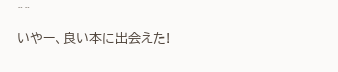^^
いやー、良い本に出会えた!